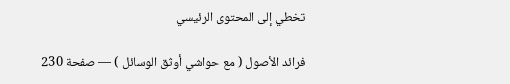تخطي إلى المحتوى الرئيسي

فرائد الأصول ( مع حواشي أوثق الوسائل ) — صفحة 230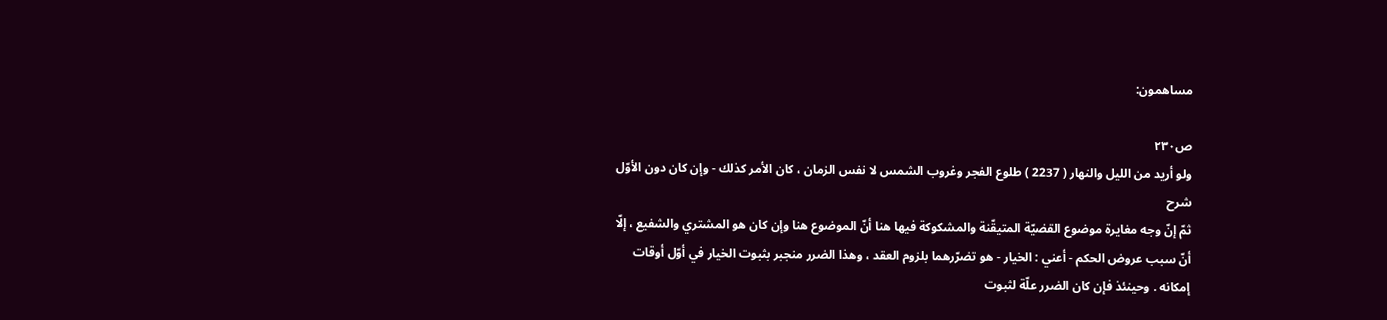مساهمون:

ص٢٣٠
ولو أريد من الليل والنهار ( 2237 ) طلوع الفجر وغروب الشمس لا نفس الزمان ، كان الأمر كذلك - وإن كان دون الأوّل
شرح
ثمّ إنّ وجه مغايرة موضوع القضيّة المتيقّنة والمشكوكة فيها هنا أنّ الموضوع هنا وإن كان هو المشتري والشفيع ، إلّا أنّ سبب عروض الحكم - أعني : الخيار - هو تضرّرهما بلزوم العقد ، وهذا الضرر منجبر بثبوت الخيار في أوّل أوقات إمكانه . وحينئذ فإن كان الضرر علّة لثبوت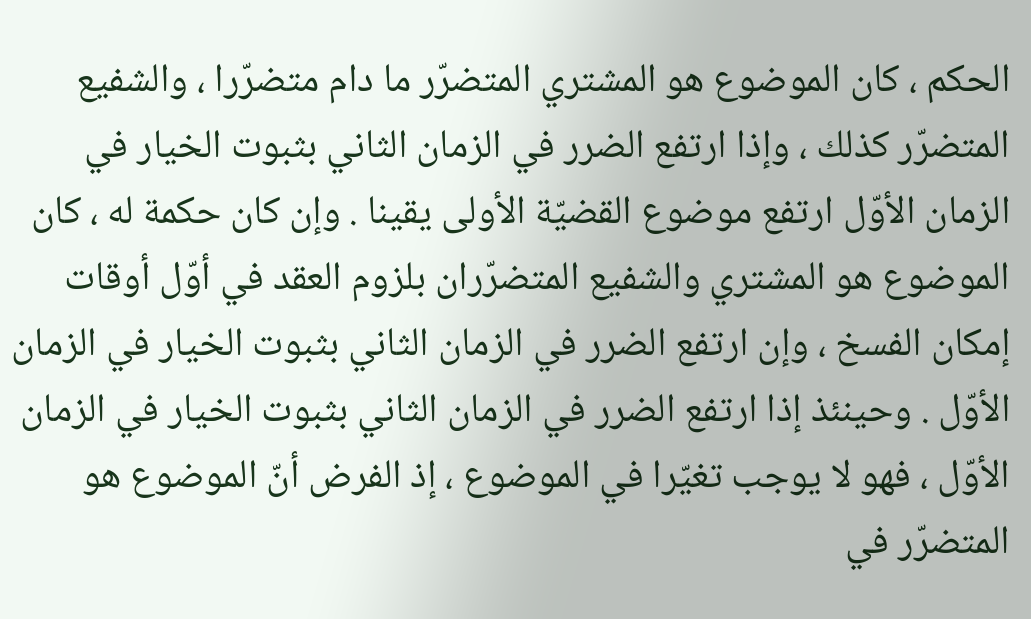الحكم ، كان الموضوع هو المشتري المتضرّر ما دام متضرّرا ، والشفيع المتضرّر كذلك ، وإذا ارتفع الضرر في الزمان الثاني بثبوت الخيار في الزمان الأوّل ارتفع موضوع القضيّة الأولى يقينا . وإن كان حكمة له ، كان الموضوع هو المشتري والشفيع المتضرّران بلزوم العقد في أوّل أوقات إمكان الفسخ ، وإن ارتفع الضرر في الزمان الثاني بثبوت الخيار في الزمان الأوّل . وحينئذ إذا ارتفع الضرر في الزمان الثاني بثبوت الخيار في الزمان الأوّل ، فهو لا يوجب تغيّرا في الموضوع ، إذ الفرض أنّ الموضوع هو المتضرّر في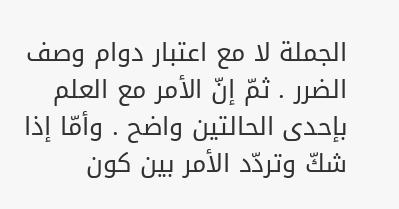الجملة لا مع اعتبار دوام وصف الضرر . ثمّ إنّ الأمر مع العلم بإحدى الحالتين واضح . وأمّا إذا شكّ وتردّد الأمر بين كون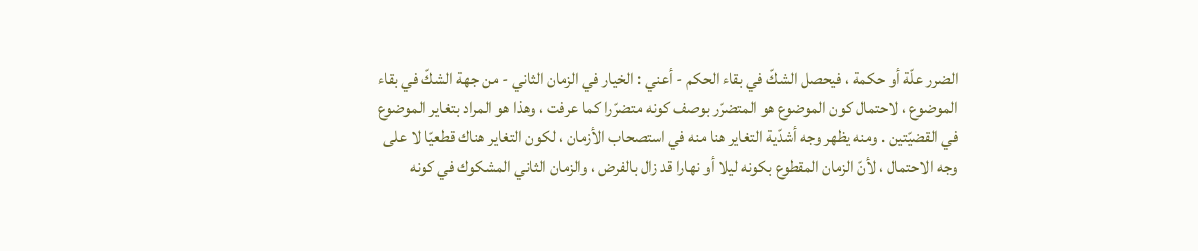الضرر علّة أو حكمة ، فيحصل الشكّ في بقاء الحكم - أعني : الخيار في الزمان الثاني - من جهة الشكّ في بقاء الموضوع ، لاحتمال كون الموضوع هو المتضرّر بوصف كونه متضرّرا كما عرفت ، وهذا هو المراد بتغاير الموضوع في القضيّتين . ومنه يظهر وجه أشدّية التغاير هنا منه في استصحاب الأزمان ، لكون التغاير هناك قطعيّا لا على وجه الاحتمال ، لأنّ الزمان المقطوع بكونه ليلا أو نهارا قد زال بالفرض ، والزمان الثاني المشكوك في كونه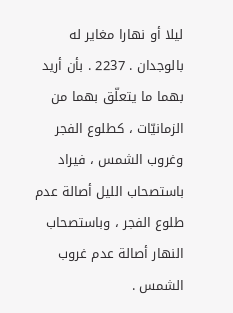ليلا أو نهارا مغاير له بالوجدان . 2237 . بأن أريد بهما ما يتعلّق بهما من الزمانيّات ، كطلوع الفجر وغروب الشمس ، فيراد باستصحاب الليل أصالة عدم طلوع الفجر ، وباستصحاب النهار أصالة عدم غروب الشمس .